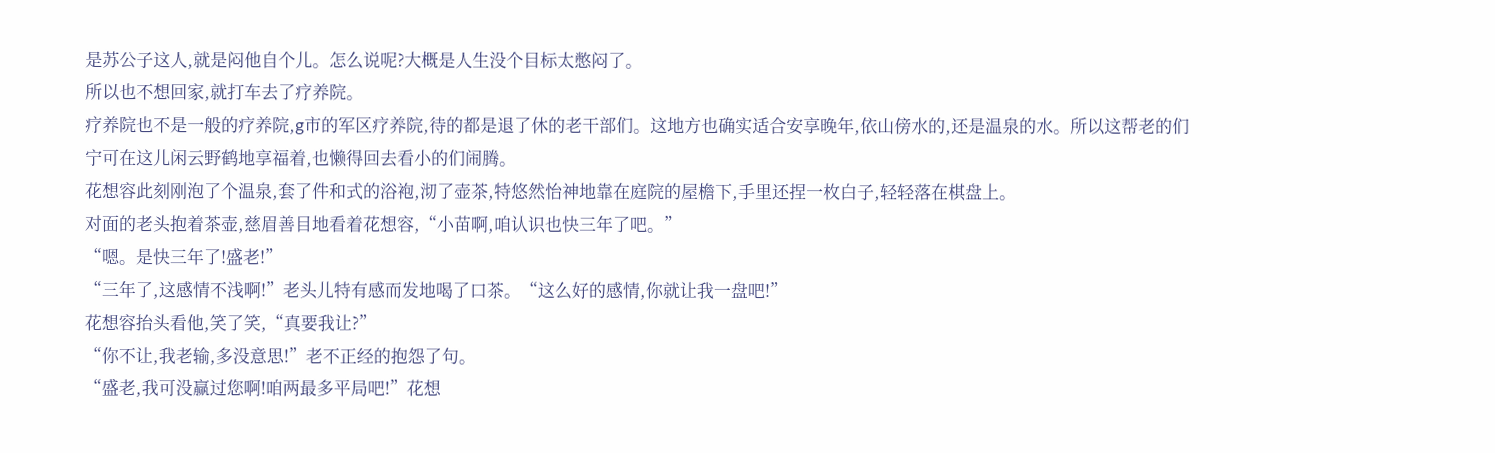是苏公子这人,就是闷他自个儿。怎么说呢?大概是人生没个目标太憋闷了。
所以也不想回家,就打车去了疗养院。
疗养院也不是一般的疗养院,g市的军区疗养院,待的都是退了休的老干部们。这地方也确实适合安享晚年,依山傍水的,还是温泉的水。所以这帮老的们宁可在这儿闲云野鹤地享福着,也懒得回去看小的们闹腾。
花想容此刻刚泡了个温泉,套了件和式的浴袍,沏了壶茶,特悠然怡神地靠在庭院的屋檐下,手里还捏一枚白子,轻轻落在棋盘上。
对面的老头抱着茶壶,慈眉善目地看着花想容,“小苗啊,咱认识也快三年了吧。”
“嗯。是快三年了!盛老!”
“三年了,这感情不浅啊!”老头儿特有感而发地喝了口茶。“这么好的感情,你就让我一盘吧!”
花想容抬头看他,笑了笑,“真要我让?”
“你不让,我老输,多没意思!”老不正经的抱怨了句。
“盛老,我可没赢过您啊!咱两最多平局吧!”花想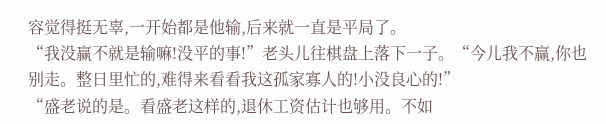容觉得挺无辜,一开始都是他输,后来就一直是平局了。
“我没赢不就是输嘛!没平的事!”老头儿往棋盘上落下一子。“今儿我不赢,你也别走。整日里忙的,难得来看看我这孤家寡人的!小没良心的!”
“盛老说的是。看盛老这样的,退休工资估计也够用。不如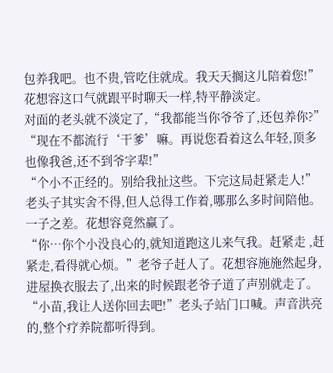包养我吧。也不贵,管吃住就成。我天天搁这儿陪着您!”花想容这口气就跟平时聊天一样,特平静淡定。
对面的老头就不淡定了,“我都能当你爷爷了,还包养你?”
“现在不都流行‘干爹’嘛。再说您看着这么年轻,顶多也像我爸,还不到爷字辈!”
“个小不正经的。别给我扯这些。下完这局赶紧走人!”老头子其实舍不得,但人总得工作着,哪那么多时间陪他。
一子之差。花想容竟然赢了。
“你…你个小没良心的,就知道跑这儿来气我。赶紧走 ,赶紧走,看得就心烦。”老爷子赶人了。花想容施施然起身,进屋换衣服去了,出来的时候跟老爷子道了声别就走了。
“小苗,我让人送你回去吧!”老头子站门口喊。声音洪亮的,整个疗养院都听得到。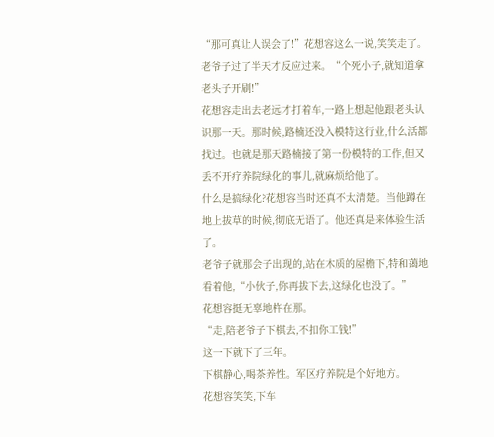“那可真让人误会了!”花想容这么一说,笑笑走了。
老爷子过了半天才反应过来。“个死小子,就知道拿老头子开刷!”
花想容走出去老远才打着车,一路上想起他跟老头认识那一天。那时候,路楠还没入模特这行业,什么活都找过。也就是那天路楠接了第一份模特的工作,但又丢不开疗养院绿化的事儿,就麻烦给他了。
什么是搞绿化?花想容当时还真不太清楚。当他蹲在地上拔草的时候,彻底无语了。他还真是来体验生活了。
老爷子就那会子出现的,站在木质的屋檐下,特和蔼地看着他,“小伙子,你再拔下去,这绿化也没了。”
花想容挺无辜地杵在那。
“走,陪老爷子下棋去,不扣你工钱!”
这一下就下了三年。
下棋静心,喝茶养性。军区疗养院是个好地方。
花想容笑笑,下车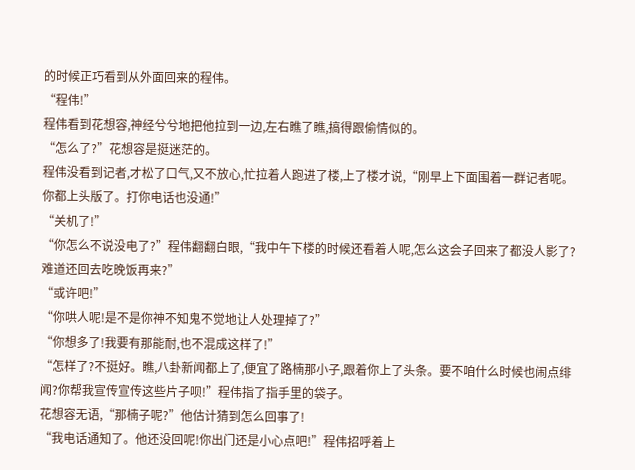的时候正巧看到从外面回来的程伟。
“程伟!”
程伟看到花想容,神经兮兮地把他拉到一边,左右瞧了瞧,搞得跟偷情似的。
“怎么了?”花想容是挺迷茫的。
程伟没看到记者,才松了口气,又不放心,忙拉着人跑进了楼,上了楼才说,“刚早上下面围着一群记者呢。你都上头版了。打你电话也没通!”
“关机了!”
“你怎么不说没电了?”程伟翻翻白眼,“我中午下楼的时候还看着人呢,怎么这会子回来了都没人影了?难道还回去吃晚饭再来?”
“或许吧!”
“你哄人呢!是不是你神不知鬼不觉地让人处理掉了?”
“你想多了!我要有那能耐,也不混成这样了!”
“怎样了?不挺好。瞧,八卦新闻都上了,便宜了路楠那小子,跟着你上了头条。要不咱什么时候也闹点绯闻?你帮我宣传宣传这些片子呗!”程伟指了指手里的袋子。
花想容无语,“那楠子呢?”他估计猜到怎么回事了!
“我电话通知了。他还没回呢!你出门还是小心点吧!”程伟招呼着上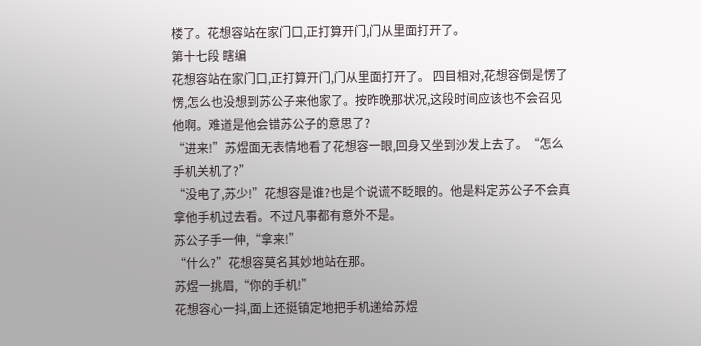楼了。花想容站在家门口,正打算开门,门从里面打开了。
第十七段 瞎编
花想容站在家门口,正打算开门,门从里面打开了。 四目相对,花想容倒是愣了愣,怎么也没想到苏公子来他家了。按昨晚那状况,这段时间应该也不会召见他啊。难道是他会错苏公子的意思了?
“进来!”苏煜面无表情地看了花想容一眼,回身又坐到沙发上去了。“怎么手机关机了?”
“没电了,苏少!”花想容是谁?也是个说谎不眨眼的。他是料定苏公子不会真拿他手机过去看。不过凡事都有意外不是。
苏公子手一伸,“拿来!”
“什么?”花想容莫名其妙地站在那。
苏煜一挑眉,“你的手机!”
花想容心一抖,面上还挺镇定地把手机递给苏煜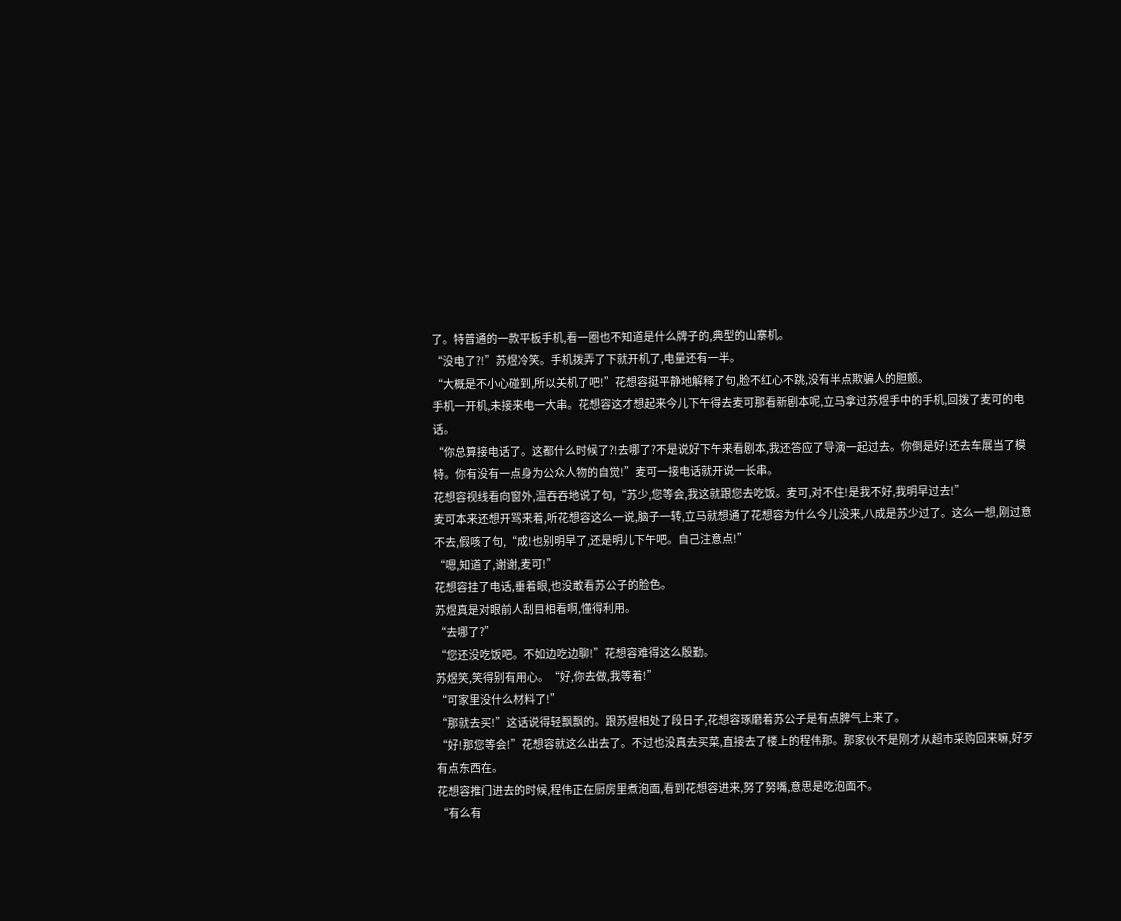了。特普通的一款平板手机,看一圈也不知道是什么牌子的,典型的山寨机。
“没电了?!”苏煜冷笑。手机拨弄了下就开机了,电量还有一半。
“大概是不小心碰到,所以关机了吧!”花想容挺平静地解释了句,脸不红心不跳,没有半点欺骗人的胆颤。
手机一开机,未接来电一大串。花想容这才想起来今儿下午得去麦可那看新剧本呢,立马拿过苏煜手中的手机,回拨了麦可的电话。
“你总算接电话了。这都什么时候了?!去哪了?不是说好下午来看剧本,我还答应了导演一起过去。你倒是好!还去车展当了模特。你有没有一点身为公众人物的自觉!”麦可一接电话就开说一长串。
花想容视线看向窗外,温吞吞地说了句,“苏少,您等会,我这就跟您去吃饭。麦可,对不住!是我不好,我明早过去!”
麦可本来还想开骂来着,听花想容这么一说,脑子一转,立马就想通了花想容为什么今儿没来,八成是苏少过了。这么一想,刚过意不去,假咳了句,“成!也别明早了,还是明儿下午吧。自己注意点!”
“嗯,知道了,谢谢,麦可!”
花想容挂了电话,垂着眼,也没敢看苏公子的脸色。
苏煜真是对眼前人刮目相看啊,懂得利用。
“去哪了?”
“您还没吃饭吧。不如边吃边聊!”花想容难得这么殷勤。
苏煜笑,笑得别有用心。“好,你去做,我等着!”
“可家里没什么材料了!”
“那就去买!”这话说得轻飘飘的。跟苏煜相处了段日子,花想容琢磨着苏公子是有点脾气上来了。
“好!那您等会!”花想容就这么出去了。不过也没真去买菜,直接去了楼上的程伟那。那家伙不是刚才从超市采购回来嘛,好歹有点东西在。
花想容推门进去的时候,程伟正在厨房里煮泡面,看到花想容进来,努了努嘴,意思是吃泡面不。
“有么有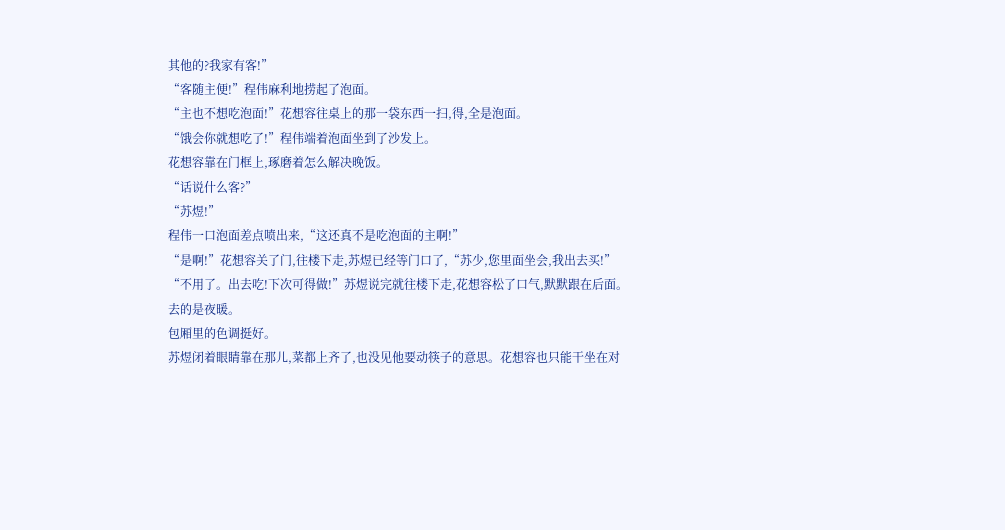其他的?我家有客!”
“客随主便!”程伟麻利地捞起了泡面。
“主也不想吃泡面!”花想容往桌上的那一袋东西一扫,得,全是泡面。
“饿会你就想吃了!”程伟端着泡面坐到了沙发上。
花想容靠在门框上,琢磨着怎么解决晚饭。
“话说什么客?”
“苏煜!”
程伟一口泡面差点喷出来,“这还真不是吃泡面的主啊!”
“是啊!”花想容关了门,往楼下走,苏煜已经等门口了,“苏少,您里面坐会,我出去买!”
“不用了。出去吃!下次可得做!”苏煜说完就往楼下走,花想容松了口气,默默跟在后面。
去的是夜暖。
包厢里的色调挺好。
苏煜闭着眼睛靠在那儿,菜都上齐了,也没见他要动筷子的意思。花想容也只能干坐在对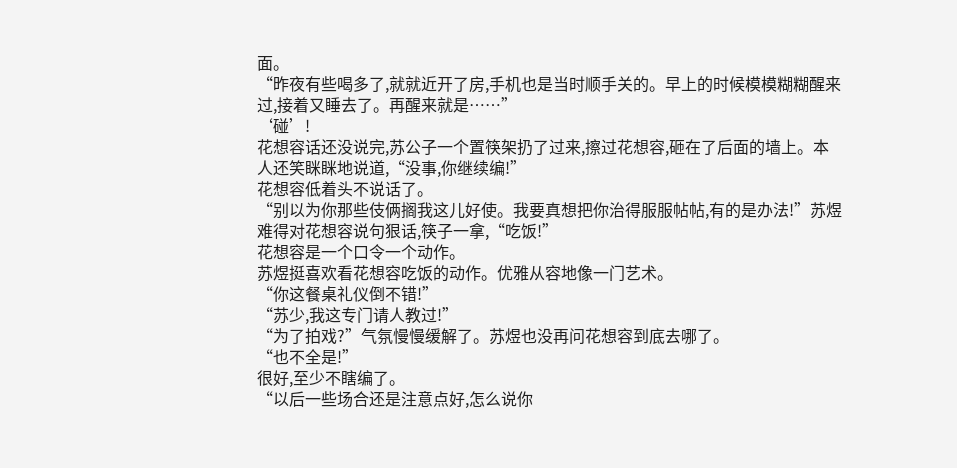面。
“昨夜有些喝多了,就就近开了房,手机也是当时顺手关的。早上的时候模模糊糊醒来过,接着又睡去了。再醒来就是……”
‘碰’!
花想容话还没说完,苏公子一个置筷架扔了过来,擦过花想容,砸在了后面的墙上。本人还笑眯眯地说道,“没事,你继续编!”
花想容低着头不说话了。
“别以为你那些伎俩搁我这儿好使。我要真想把你治得服服帖帖,有的是办法!”苏煜难得对花想容说句狠话,筷子一拿,“吃饭!”
花想容是一个口令一个动作。
苏煜挺喜欢看花想容吃饭的动作。优雅从容地像一门艺术。
“你这餐桌礼仪倒不错!”
“苏少,我这专门请人教过!”
“为了拍戏?”气氛慢慢缓解了。苏煜也没再问花想容到底去哪了。
“也不全是!”
很好,至少不瞎编了。
“以后一些场合还是注意点好,怎么说你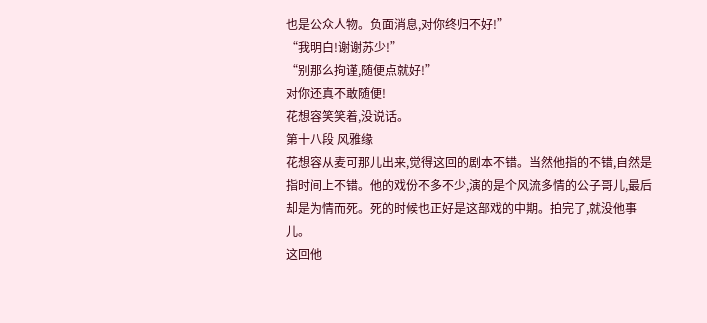也是公众人物。负面消息,对你终归不好!”
“我明白!谢谢苏少!”
“别那么拘谨,随便点就好!”
对你还真不敢随便!
花想容笑笑着,没说话。
第十八段 风雅缘
花想容从麦可那儿出来,觉得这回的剧本不错。当然他指的不错,自然是指时间上不错。他的戏份不多不少,演的是个风流多情的公子哥儿,最后却是为情而死。死的时候也正好是这部戏的中期。拍完了,就没他事儿。
这回他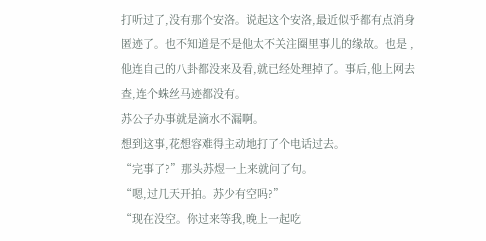打听过了,没有那个安洛。说起这个安洛,最近似乎都有点消身匿迹了。也不知道是不是他太不关注圈里事儿的缘故。也是 ,他连自己的八卦都没来及看,就已经处理掉了。事后,他上网去查,连个蛛丝马迹都没有。
苏公子办事就是滴水不漏啊。
想到这事,花想容难得主动地打了个电话过去。
“完事了?”那头苏煜一上来就问了句。
“嗯,过几天开拍。苏少有空吗?”
“现在没空。你过来等我,晚上一起吃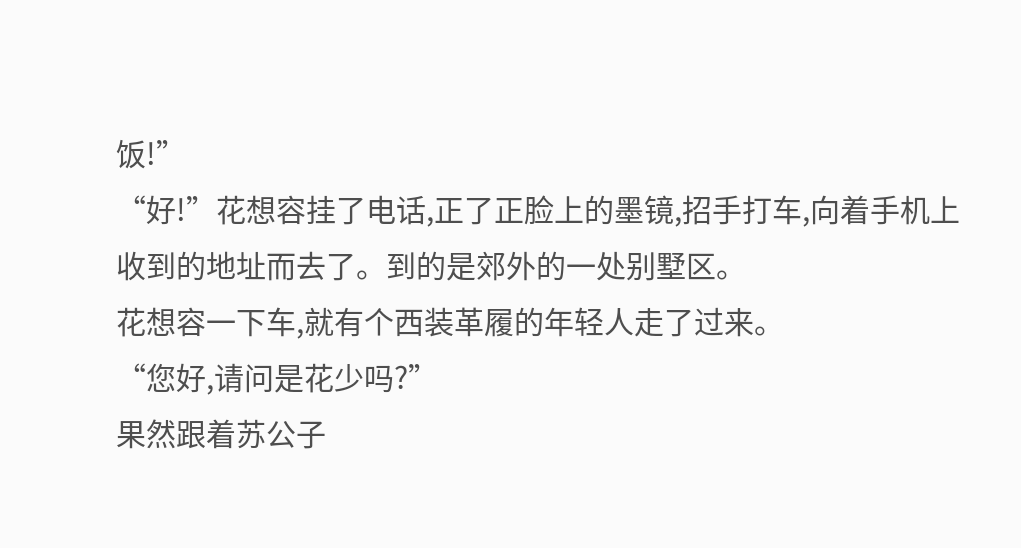饭!”
“好!”花想容挂了电话,正了正脸上的墨镜,招手打车,向着手机上收到的地址而去了。到的是郊外的一处别墅区。
花想容一下车,就有个西装革履的年轻人走了过来。
“您好,请问是花少吗?”
果然跟着苏公子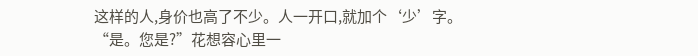这样的人,身价也高了不少。人一开口,就加个‘少’字。
“是。您是?”花想容心里一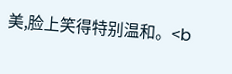美,脸上笑得特别温和。<b